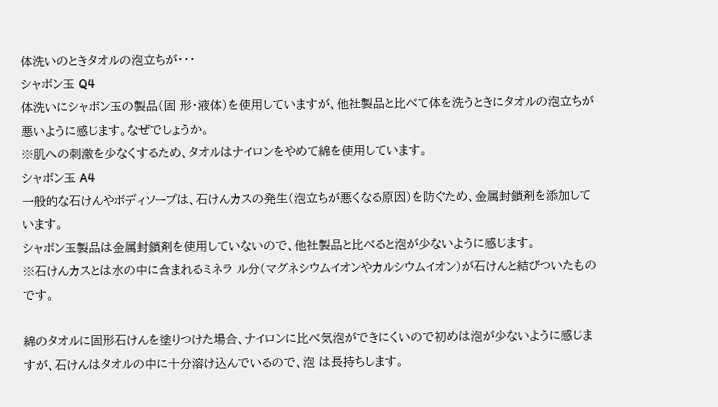体洗いのときタオルの泡立ちが・・・
シャボン玉 Q4
体洗いにシャボン玉の製品(固 形・液体)を使用していますが、他社製品と比べて体を洗うときにタオルの泡立ちが悪いように感じます。なぜでしょうか。
※肌への刺激を少なくするため、タオルはナイロンをやめて綿を使用しています。
シャボン玉 A4
一般的な石けんやボディソープは、石けんカスの発生(泡立ちが悪くなる原因)を防ぐため、金属封鎖剤を添加しています。
シャボン玉製品は金属封鎖剤を使用していないので、他社製品と比べると泡が少ないように感じます。
※石けんカスとは水の中に含まれるミネラ ル分(マグネシウムイオンやカルシウムイオン)が石けんと結びついたものです。

綿のタオルに固形石けんを塗りつけた場合、ナイロンに比べ気泡ができにくいので初めは泡が少ないように感じますが、石けんはタオルの中に十分溶け込んでいるので、泡 は長持ちします。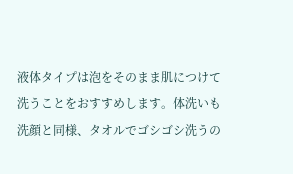液体タイプは泡をそのまま肌につけて洗うことをおすすめします。体洗いも洗顔と同様、タオルでゴシゴシ洗うの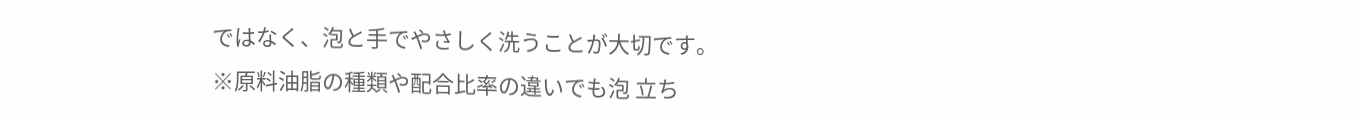ではなく、泡と手でやさしく洗うことが大切です。
※原料油脂の種類や配合比率の違いでも泡 立ち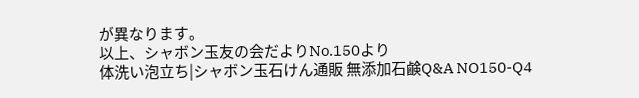が異なります。
以上、シャボン玉友の会だよりNo.150より
体洗い泡立ち|シャボン玉石けん通販 無添加石鹸Q&A NO150-Q4